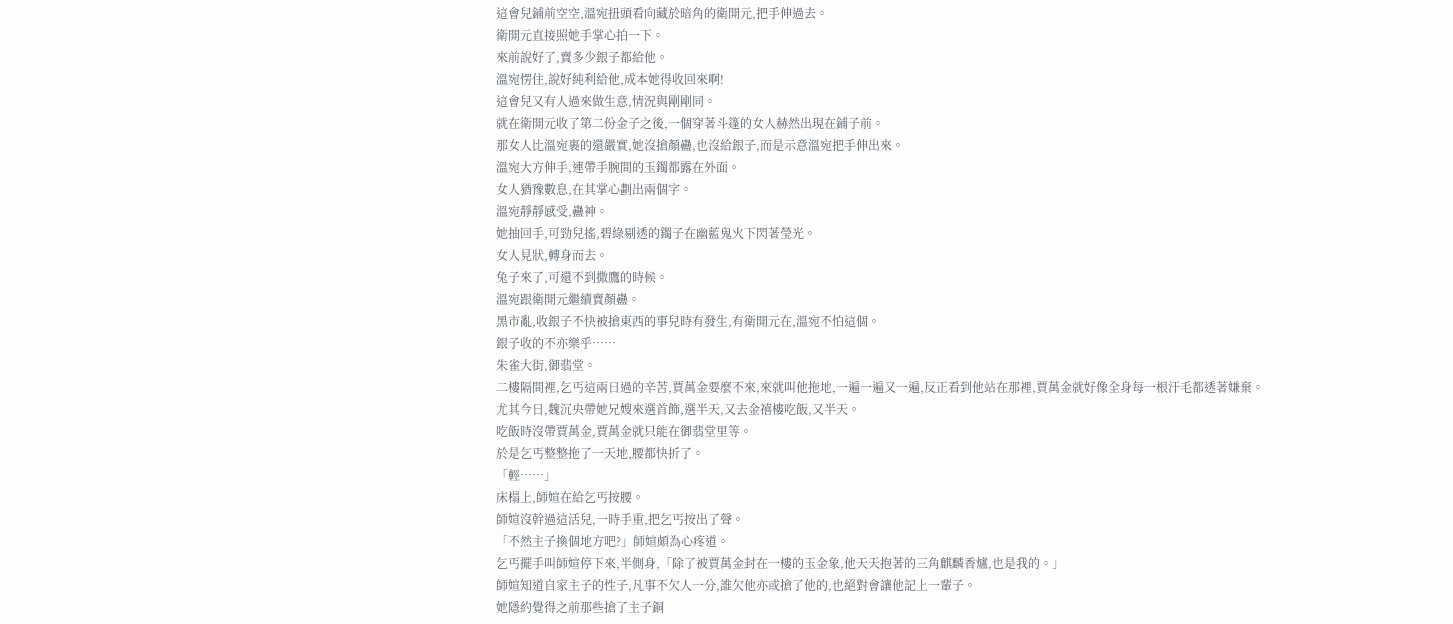這會兒鋪前空空,溫宛扭頭看向藏於暗角的衛開元,把手伸過去。
衛開元直接照她手掌心拍一下。
來前說好了,賣多少銀子都給他。
溫宛愣住,說好純利給他,成本她得收回來啊!
這會兒又有人過來做生意,情況與剛剛同。
就在衛開元收了第二份金子之後,一個穿著斗篷的女人赫然出現在鋪子前。
那女人比溫宛裹的還嚴實,她沒搶顏蠱,也沒給銀子,而是示意溫宛把手伸出來。
溫宛大方伸手,連帶手腕間的玉鐲都露在外面。
女人猶豫數息,在其掌心劃出兩個字。
溫宛靜靜感受,蠱神。
她抽回手,可勁兒搖,碧綠剔透的鐲子在幽藍鬼火下閃著瑩光。
女人見狀,轉身而去。
兔子來了,可還不到撒鷹的時候。
溫宛跟衛開元繼續賣顏蠱。
黑市亂,收銀子不快被搶東西的事兒時有發生,有衛開元在,溫宛不怕這個。
銀子收的不亦樂乎……
朱雀大街,御翡堂。
二樓隔間裡,乞丐這兩日過的辛苦,賈萬金要麼不來,來就叫他拖地,一遍一遍又一遍,反正看到他站在那裡,賈萬金就好像全身每一根汗毛都透著嫌棄。
尤其今日,魏沉央帶她兄嫂來選首飾,選半天,又去金禧樓吃飯,又半天。
吃飯時沒帶賈萬金,賈萬金就只能在御翡堂里等。
於是乞丐整整拖了一天地,腰都快折了。
「輕……」
床榻上,師媗在給乞丐按腰。
師媗沒幹過這活兒,一時手重,把乞丐按出了聲。
「不然主子換個地方吧?」師媗頗為心疼道。
乞丐擺手叫師媗停下來,半側身,「除了被賈萬金封在一樓的玉金象,他天天抱著的三角麒麟香爐,也是我的。」
師媗知道自家主子的性子,凡事不欠人一分,誰欠他亦或搶了他的,也絕對會讓他記上一輩子。
她隱約覺得之前那些搶了主子銅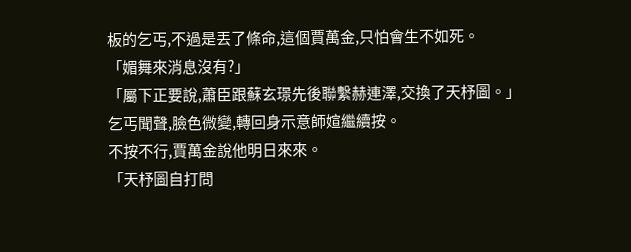板的乞丐,不過是丟了條命,這個賈萬金,只怕會生不如死。
「媚舞來消息沒有?」
「屬下正要說,蕭臣跟蘇玄璟先後聯繫赫連澤,交換了天杼圖。」
乞丐聞聲,臉色微變,轉回身示意師媗繼續按。
不按不行,賈萬金說他明日來來。
「天杼圖自打問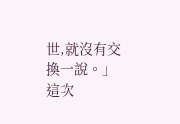世,就沒有交換一說。」
這次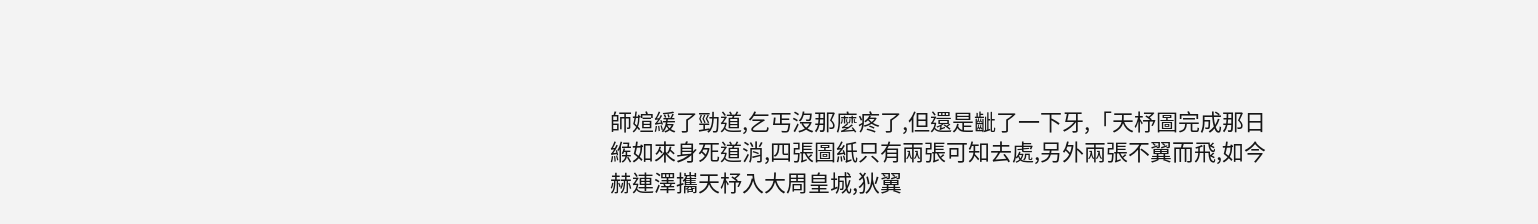師媗緩了勁道,乞丐沒那麼疼了,但還是齜了一下牙,「天杼圖完成那日緱如來身死道消,四張圖紙只有兩張可知去處,另外兩張不翼而飛,如今赫連澤攜天杼入大周皇城,狄翼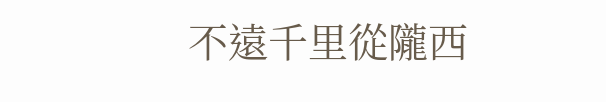不遠千里從隴西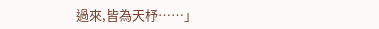過來,皆為天杼……」